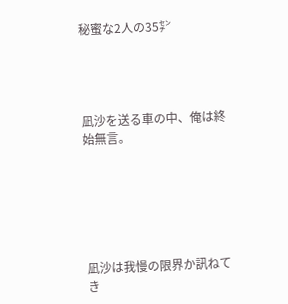秘蜜な2人の35㌢




凪沙を送る車の中、俺は終始無言。






凪沙は我慢の限界か訊ねてき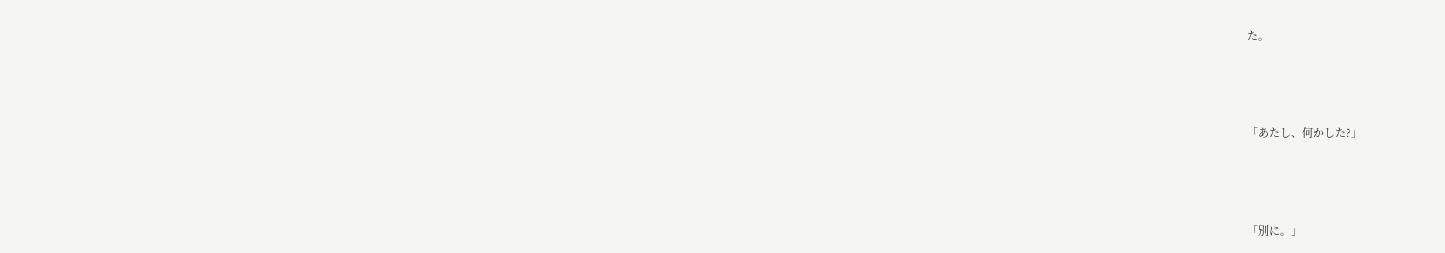た。




「あたし、何かした?」




「別に。」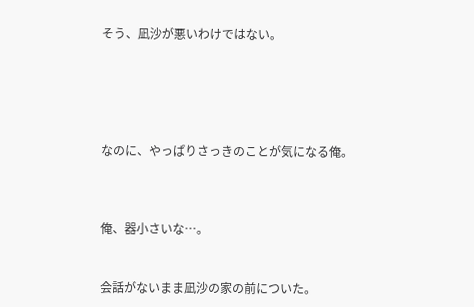そう、凪沙が悪いわけではない。





なのに、やっぱりさっきのことが気になる俺。



俺、器小さいな…。


会話がないまま凪沙の家の前についた。